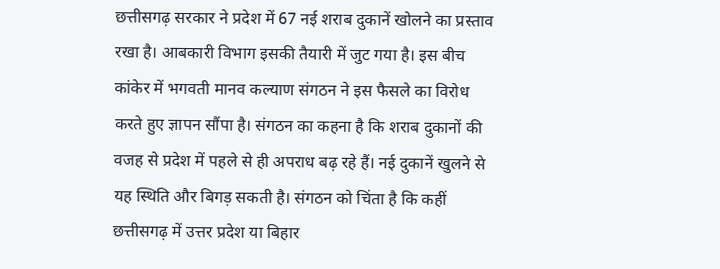छत्तीसगढ़ सरकार ने प्रदेश में 67 नई शराब दुकानें खोलने का प्रस्ताव रखा है। आबकारी विभाग इसकी तैयारी में जुट गया है। इस बीच कांकेर में भगवती मानव कल्याण संगठन ने इस फैसले का विरोध करते हुए ज्ञापन सौंपा है। संगठन का कहना है कि शराब दुकानों की वजह से प्रदेश में पहले से ही अपराध बढ़ रहे हैं। नई दुकानें खुलने से यह स्थिति और बिगड़ सकती है। संगठन को चिंता है कि कहीं छत्तीसगढ़ में उत्तर प्रदेश या बिहार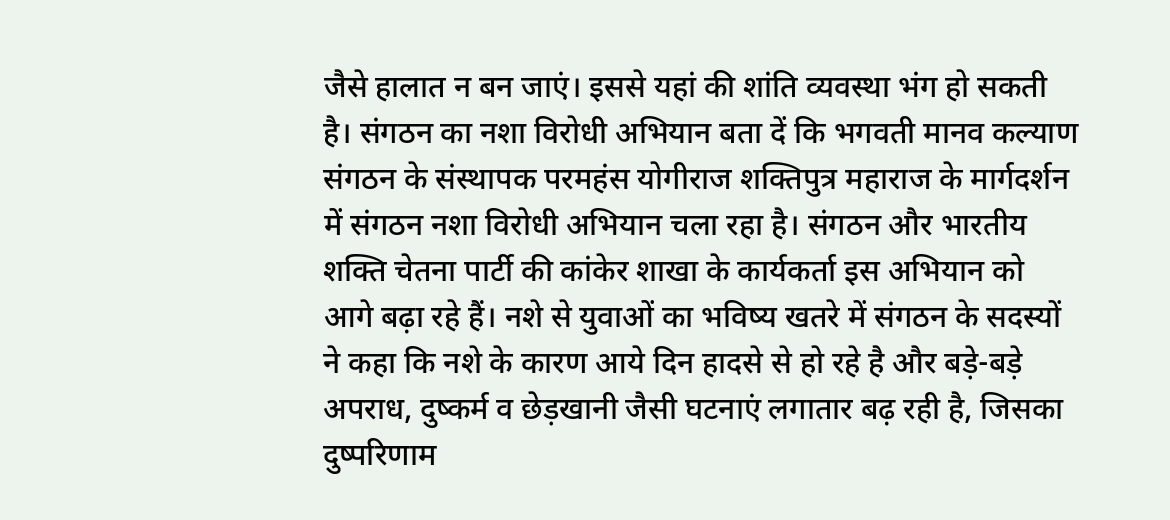जैसे हालात न बन जाएं। इससे यहां की शांति व्यवस्था भंग हो सकती है। संगठन का नशा विरोधी अभियान बता दें कि भगवती मानव कल्याण संगठन के संस्थापक परमहंस योगीराज शक्तिपुत्र महाराज के मार्गदर्शन में संगठन नशा विरोधी अभियान चला रहा है। संगठन और भारतीय शक्ति चेतना पार्टी की कांकेर शाखा के कार्यकर्ता इस अभियान को आगे बढ़ा रहे हैं। नशे से युवाओं का भविष्य खतरे में संगठन के सदस्यों ने कहा कि नशे के कारण आये दिन हादसे से हो रहे है और बड़े-बड़े अपराध, दुष्कर्म व छेड़खानी जैसी घटनाएं लगातार बढ़ रही है, जिसका दुष्परिणाम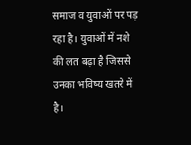समाज व युवाओं पर पड़ रहा है। युवाओं में नशे की लत बढ़ा है जिससे उनका भविष्य खतरे में है।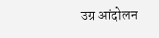उग्र आंदोलन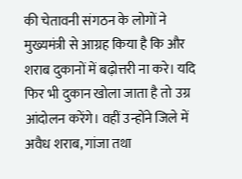की चेतावनी संगठन के लोगों ने मुख्यमंत्री से आग्रह किया है कि और शराब दुकानों में बढ़ोत्तरी ना करे। यदि फिर भी दुकान खोला जाता है तो उग्र आंदोलन करेंगे। वहीं उन्होंने जिले में अवैध शराब, गांजा तथा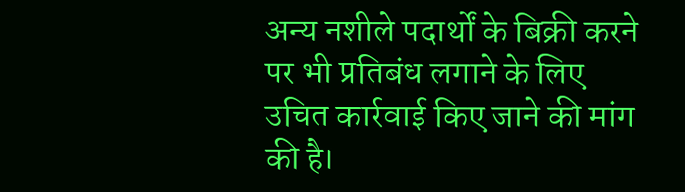अन्य नशीले पदार्थों के बिक्री करने पर भी प्रतिबंध लगाने के लिए उचित कार्रवाई किए जाने की मांग की है।